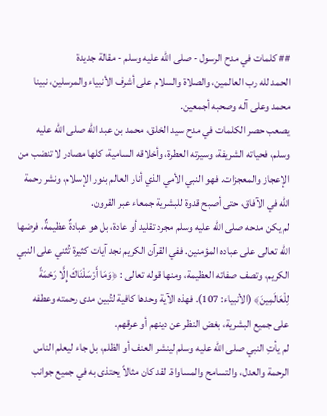## كلمات في مدح الرسول - صلى الله عليه وسلم - مقالة جديدة
الحمد لله رب العالمين، والصلاة والسلام على أشرف الأنبياء والمرسلين، نبينا محمد وعلى آله وصحبه أجمعين.
يصعب حصر الكلمات في مدح سيد الخلق، محمد بن عبد الله صلى الله عليه وسلم، فحياته الشريفة، وسيرته العطرة، وأخلاقه السامية، كلها مصادر لا تنضب من الإعجاز والمعجزات. فهو النبي الأمي الذي أنار العالم بنور الإسلام، ونشر رحمة الله في الآفاق، حتى أصبح قدوة للبشرية جمعاء عبر القرون.
لم يكن مدحه صلى الله عليه وسلم مجرد تقليد أو عادة، بل هو عبادةٌ عظيمةٌ، فرضها الله تعالى على عباده المؤمنين. ففي القرآن الكريم نجد آيات كثيرة تُثني على النبي الكريم، وتصف صفاته العظيمة، ومنها قوله تعالى : ﴿وَمَا أَرْسَلْنَاكَ إِلَّا رَحْمَةً لِلْعَالَمِينَ﴾ (الأنبياء: 107). فهذه الآية وحدها كافية لتُبين مدى رحمته وعطفه على جميع البشرية، بغض النظر عن دينهم أو عرقهم.
لم يأتِ النبي صلى الله عليه وسلم لينشر العنف أو الظلم، بل جاء ليعلم الناس الرحمة والعدل، والتسامح والمساواة. لقد كان مثالاً يحتذى به في جميع جوانب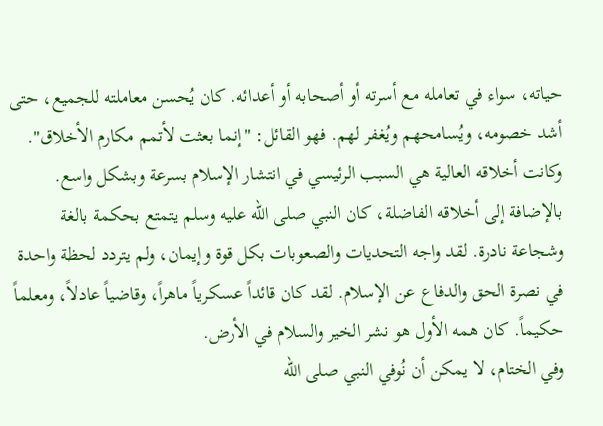حياته، سواء في تعامله مع أسرته أو أصحابه أو أعدائه. كان يُحسن معاملته للجميع، حتى أشد خصومه، ويُسامحهم ويُغفر لهم. فهو القائل: "إنما بعثت لأتمم مكارم الأخلاق". وكانت أخلاقه العالية هي السبب الرئيسي في انتشار الإسلام بسرعة وبشكل واسع.
بالإضافة إلى أخلاقه الفاضلة، كان النبي صلى الله عليه وسلم يتمتع بحكمة بالغة وشجاعة نادرة. لقد واجه التحديات والصعوبات بكل قوة وإيمان، ولم يتردد لحظة واحدة في نصرة الحق والدفاع عن الإسلام. لقد كان قائداً عسكرياً ماهراً، وقاضياً عادلاً، ومعلماً حكيماً. كان همه الأول هو نشر الخير والسلام في الأرض.
وفي الختام، لا يمكن أن نُوفي النبي صلى الله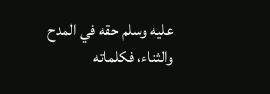عليه وسلم حقه في المدح والثناء، فكلماته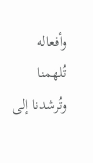وأفعاله تُلهمنا وتُرشدنا إلى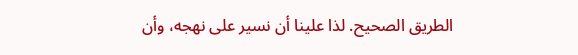الطريق الصحيح. لذا علينا أن نسير على نهجه، وأن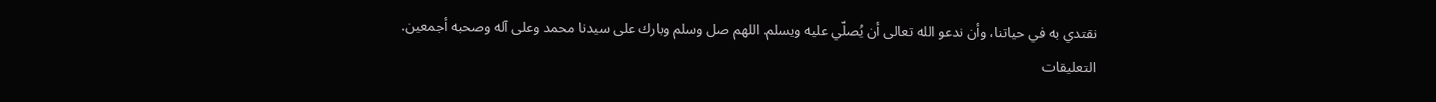نقتدي به في حياتنا، وأن ندعو الله تعالى أن يُصلّي عليه ويسلم. اللهم صل وسلم وبارك على سيدنا محمد وعلى آله وصحبه أجمعين.
التعليقات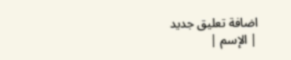اضافة تعليق جديد
| الإسم |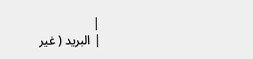|
| البريد ( غير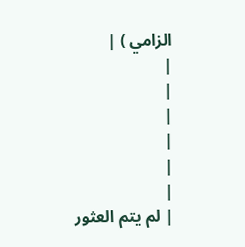الزامي ) |
|
|
|
|
|
|
| لم يتم العثور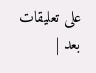على تعليقات بعد |